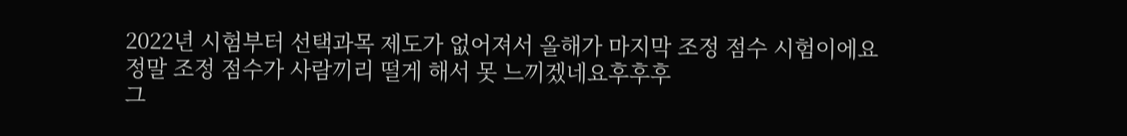2022년 시험부터 선택과목 제도가 없어져서 올해가 마지막 조정 점수 시험이에요
정말 조정 점수가 사람끼리 떨게 해서 못 느끼겠네요후후후
그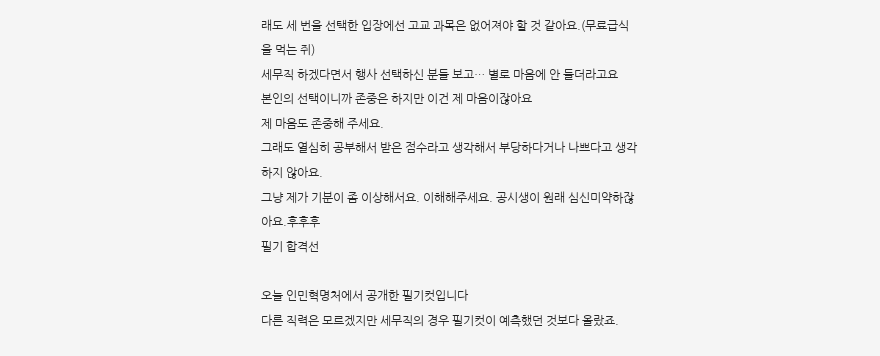래도 세 번을 선택한 입장에선 고교 과목은 없어져야 할 것 같아요.(무료급식을 먹는 쥐)
세무직 하겠다면서 행사 선택하신 분들 보고… 별로 마음에 안 들더라고요
본인의 선택이니까 존중은 하지만 이건 제 마음이잖아요
제 마음도 존중해 주세요.
그래도 열심히 공부해서 받은 점수라고 생각해서 부당하다거나 나쁘다고 생각하지 않아요.
그냥 제가 기분이 좀 이상해서요. 이해해주세요. 공시생이 원래 심신미약하잖아요.후후후
필기 합격선

오늘 인민혁명처에서 공개한 필기컷입니다
다른 직력은 모르겠지만 세무직의 경우 필기컷이 예측했던 것보다 올랐죠.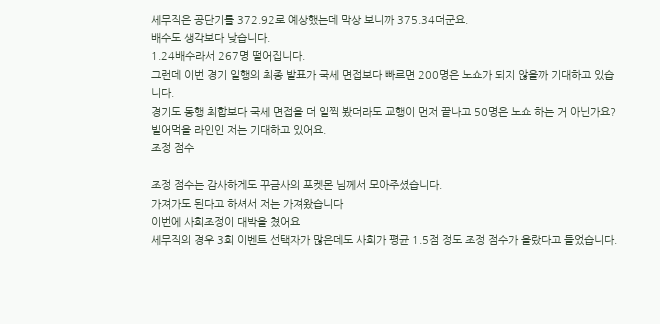세무직은 공단기를 372.92로 예상했는데 막상 보니까 375.34더군요.
배수도 생각보다 낮습니다.
1.24배수라서 267명 떨어집니다.
그런데 이번 경기 일행의 최종 발표가 국세 면접보다 빠르면 200명은 노쇼가 되지 않을까 기대하고 있습니다.
경기도 동행 최합보다 국세 면접을 더 일찍 봤더라도 교행이 먼저 끝나고 50명은 노쇼 하는 거 아닌가요?
빌어먹을 라인인 저는 기대하고 있어요.
조정 점수

조정 점수는 감사하게도 꾸금사의 포켓몬 님께서 모아주셨습니다.
가져가도 된다고 하셔서 저는 가져왔습니다
이번에 사회조정이 대박을 쳤어요
세무직의 경우 3회 이벤트 선택자가 많은데도 사회가 평균 1.5점 정도 조정 점수가 올랐다고 들었습니다.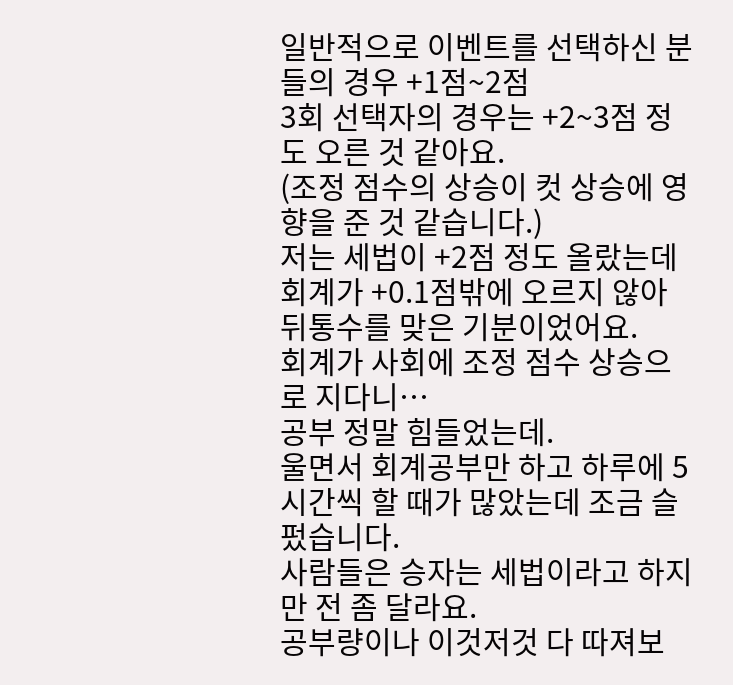일반적으로 이벤트를 선택하신 분들의 경우 +1점~2점
3회 선택자의 경우는 +2~3점 정도 오른 것 같아요.
(조정 점수의 상승이 컷 상승에 영향을 준 것 같습니다.)
저는 세법이 +2점 정도 올랐는데 회계가 +0.1점밖에 오르지 않아 뒤통수를 맞은 기분이었어요.
회계가 사회에 조정 점수 상승으로 지다니…
공부 정말 힘들었는데.
울면서 회계공부만 하고 하루에 5시간씩 할 때가 많았는데 조금 슬펐습니다.
사람들은 승자는 세법이라고 하지만 전 좀 달라요.
공부량이나 이것저것 다 따져보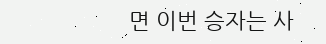면 이번 승자는 사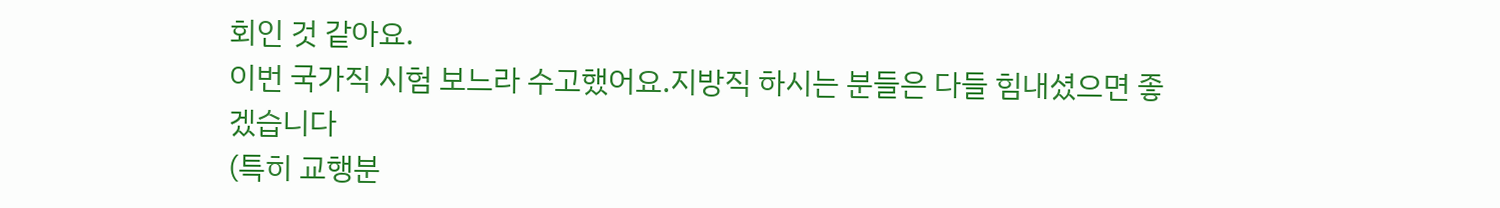회인 것 같아요.
이번 국가직 시험 보느라 수고했어요.지방직 하시는 분들은 다들 힘내셨으면 좋겠습니다
(특히 교행분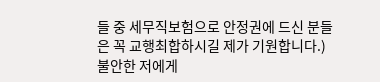들 중 세무직보험으로 안정권에 드신 분들은 꼭 교행최합하시길 제가 기원합니다.)
불안한 저에게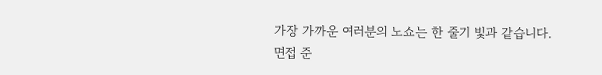가장 가까운 여러분의 노쇼는 한 줄기 빛과 같습니다.
면접 준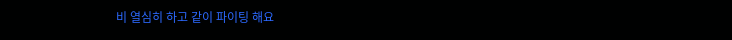비 열심히 하고 같이 파이팅 해요